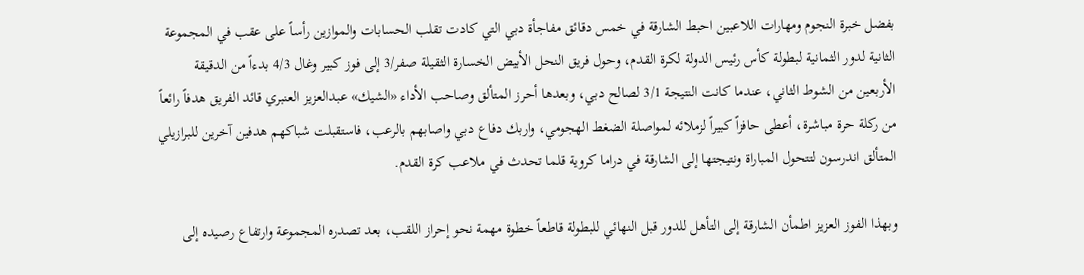بفضل خبرة النجوم ومهارات اللاعبين احبط الشارقة في خمس دقائق مفاجأة دبي التي كادت تقلب الحسابات والموازين رأساً على عقب في المجموعة الثانية لدور الثمانية لبطولة كأس رئيس الدولة لكرة القدم، وحول فريق النحل الأبيض الخسارة الثقيلة صفر/3 إلى فوز كبير وغال 4/3 بدءاً من الدقيقة الأربعين من الشوط الثاني، عندما كانت النتيجة 3/1 لصالح دبي، وبعدها أحرز المتألق وصاحب الأداء «الشيك» عبدالعزيز العنبري قائد الفريق هدفاً رائعاً من ركلة حرة مباشرة، أعطى حافزاً كبيراً لزملائه لمواصلة الضغط الهجومي، واربك دفاع دبي واصابهم بالرعب، فاستقبلت شباكهم هدفين آخرين للبرازيلي المتألق اندرسون لتتحول المباراة ونتيجتها إلى الشارقة في دراما كروية قلما تحدث في ملاعب كرة القدم.

وبهذا الفوز العزيز اطمأن الشارقة إلى التأهل للدور قبل النهائي للبطولة قاطعاً خطوة مهمة نحو إحراز اللقب، بعد تصدره المجموعة وارتفاع رصيده إلى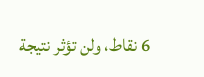6 نقاط، ولن تؤثر نتيجة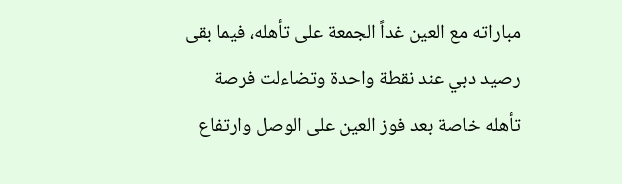مباراته مع العين غداً الجمعة على تأهله، فيما بقى رصيد دبي عند نقطة واحدة وتضاءلت فرصة تأهله خاصة بعد فوز العين على الوصل وارتفاع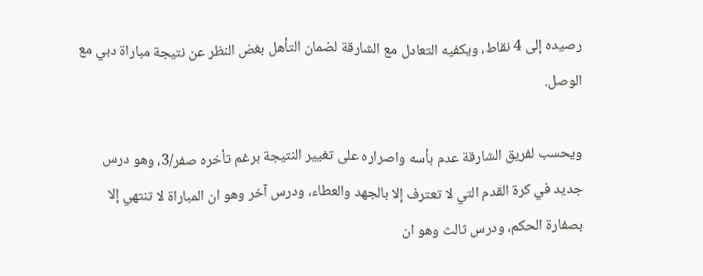رصيده إلى 4 نقاط، ويكفيه التعادل مع الشارقة لضمان التأهل بغض النظر عن نتيجة مباراة دبي مع الوصل.

ويحسب لفريق الشارقة عدم بأسه واصراره على تغيير النتيجة برغم تأخره صفر/3، وهو درس جديد في كرة القدم التي لا تعترف إلا بالجهد والعطاء، ودرس آخر وهو ان المباراة لا تنتهي إلا بصفارة الحكم، ودرس ثالث وهو ان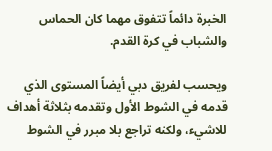الخبرة دائماً تتفوق مهما كان الحماس والشباب في كرة القدم.

ويحسب لفريق دبي أيضاً المستوى الذي قدمه في الشوط الأول وتقدمه بثلاثة أهداف للاشيء، ولكنه تراجع بلا مبرر في الشوط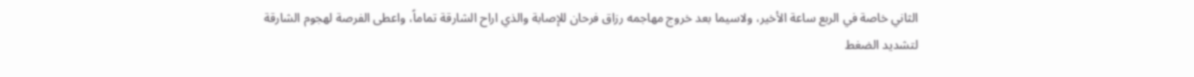الثاني خاصة في الربع ساعة الأخير، ولاسيما بعد خروج مهاجمه رزاق فرحان للإصابة والذي اراح الشارقة تماماً، واعطى الفرصة لهجوم الشارقة لتشديد الضغط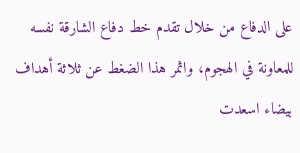على الدفاع من خلال تقدم خط دفاع الشارقة نفسه للمعاونة في الهجوم، واثمر هذا الضغط عن ثلاثة أهداف بيضاء اسعدت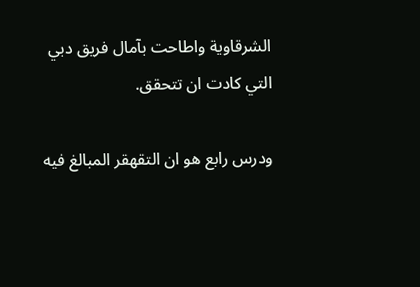الشرقاوية واطاحت بآمال فريق دبي التي كادت ان تتحقق.

ودرس رابع هو ان التقهقر المبالغ فيه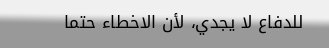للدفاع لا يجدي، لأن الاخطاء حتما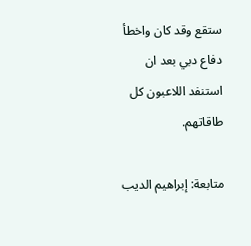ستقع وقد كان واخطأ دفاع دبي بعد ان استنفد اللاعبون كل طاقاتهم.

متابعة: إبراهيم الديب